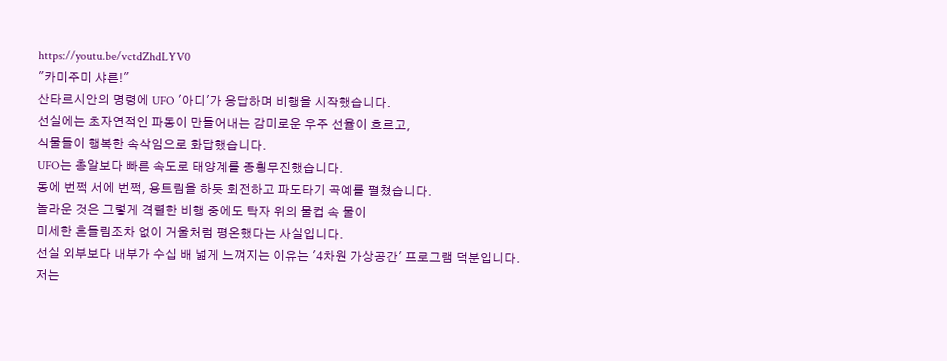https://youtu.be/vctdZhdLYV0
"카미주미 샤른!"
산타르시안의 명령에 UFO '아디'가 응답하며 비행을 시작했습니다.
선실에는 초자연적인 파동이 만들어내는 감미로운 우주 선율이 흐르고,
식물들이 행복한 속삭임으로 화답했습니다.
UFO는 총알보다 빠른 속도로 태양계를 종횡무진했습니다.
동에 번쩍 서에 번쩍, 용트림을 하듯 회전하고 파도타기 곡예를 펼쳤습니다.
놀라운 것은 그렇게 격렬한 비행 중에도 탁자 위의 물컵 속 물이
미세한 흔들림조차 없이 거울처럼 평온했다는 사실입니다.
선실 외부보다 내부가 수십 배 넓게 느껴지는 이유는 '4차원 가상공간' 프로그램 덕분입니다.
저는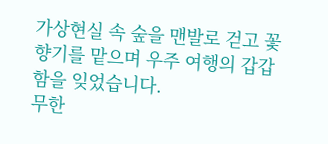가상현실 속 숲을 맨발로 걷고 꽃향기를 맡으며 우주 여행의 갑갑함을 잊었습니다.
무한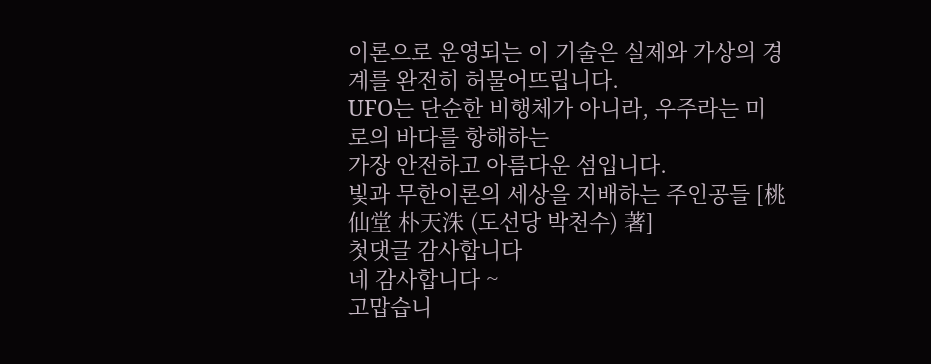이론으로 운영되는 이 기술은 실제와 가상의 경계를 완전히 허물어뜨립니다.
UFO는 단순한 비행체가 아니라, 우주라는 미로의 바다를 항해하는
가장 안전하고 아름다운 섬입니다.
빛과 무한이론의 세상을 지배하는 주인공들 [桃仙堂 朴天洙 (도선당 박천수) 著]
첫댓글 감사합니다
네 감사합니다 ~
고맙습니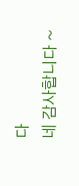다
네 감사합니다 ~